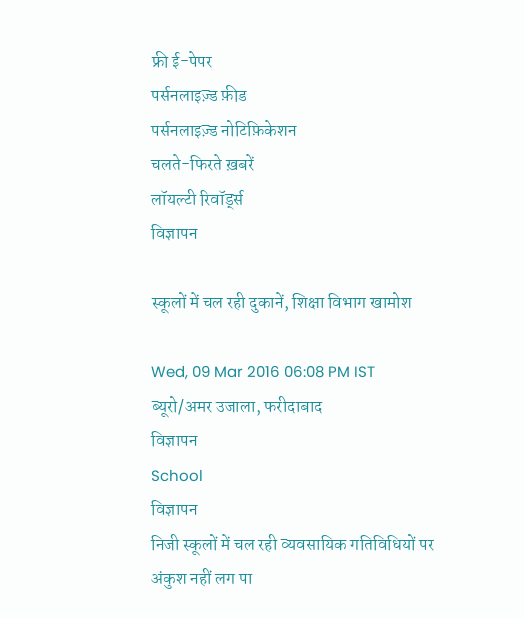फ्री ई-पेपर
पर्सनलाइज़्ड फ़ीड
पर्सनलाइज़्ड नोटिफ़िकेशन
चलते-फिरते ख़बरें
लॉयल्टी रिवॉर्ड्स
विज्ञापन

स्कूलों में चल रही दुकानें, शिक्षा विभाग खामोश

Wed, 09 Mar 2016 06:08 PM IST
ब्यूरो/अमर उजाला, फरीदाबाद
विज्ञापन
School
विज्ञापन
निजी स्कूलों में चल रही व्यवसायिक गतिविधियों पर अंकुश नहीं लग पा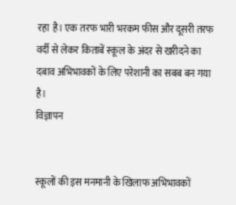रहा  है। एक तरफ भारी भरकम फीस और दूसरी तरफ वर्दी से लेकर किताबें स्कूल के अंदर से खरीदने का दबाव अभिभावकों के लिए परेशानी का सबब बन गया है।
विज्ञापन


स्कूलों की इस मनमानी के खिलाफ अभिभावकों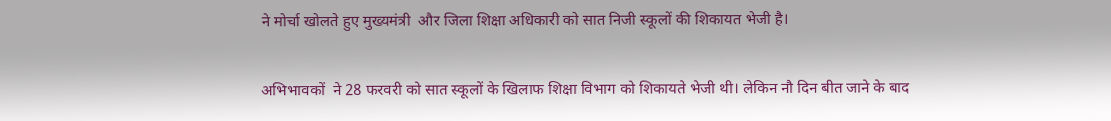ने मोर्चा खोलते हुए मुख्यमंत्री  और जिला शिक्षा अधिकारी को सात निजी स्कूलों की शिकायत भेजी है।

अभिभावकों  ने 28 फरवरी को सात स्कूलों के खिलाफ शिक्षा विभाग को शिकायते भेजी थी। लेकिन नौ दिन बीत जाने के बाद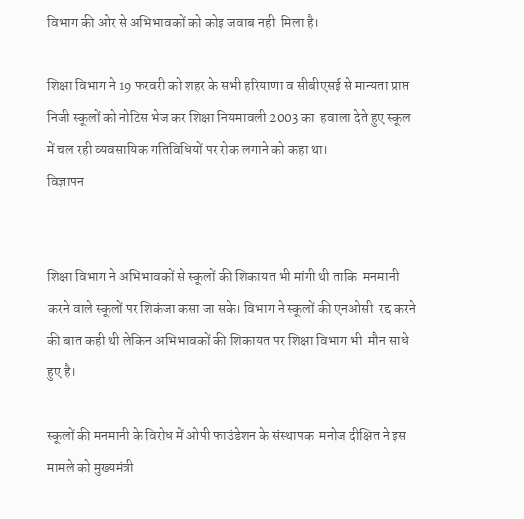विभाग की ओर से अभिभावकों को कोइ जवाब नही  मिला है।

शिक्षा विभाग ने 19 फरवरी को शहर के सभी हरियाणा व सीबीएसई से मान्यता प्राप्त निजी स्कूलों को नोटिस भेज कर शिक्षा नियमावली 2003 का  हवाला देते हुए स्कूल में चल रही व्यवसायिक गतिविधियों पर रोक लगाने को कहा था।
विज्ञापन


शिक्षा विभाग ने अभिभावकों से स्कूलों की शिकायत भी मांगी थी ताकि  मनमानी करने वाले स्कूलों पर शिकंजा कसा जा सके। विभाग ने स्कूलों की एनओसी  रद्द करने की बात कही थी लेकिन अभिभावकों की शिकायत पर शिक्षा विभाग भी  मौन साधे हुए है।

स्कूलों की मनमानी के विरोध में ओपी फाउंडेशन के संस्थापक  मनोज दीक्षित ने इस मामले को मुख्यमंत्री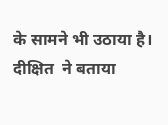के सामने भी उठाया है। दीक्षित  ने बताया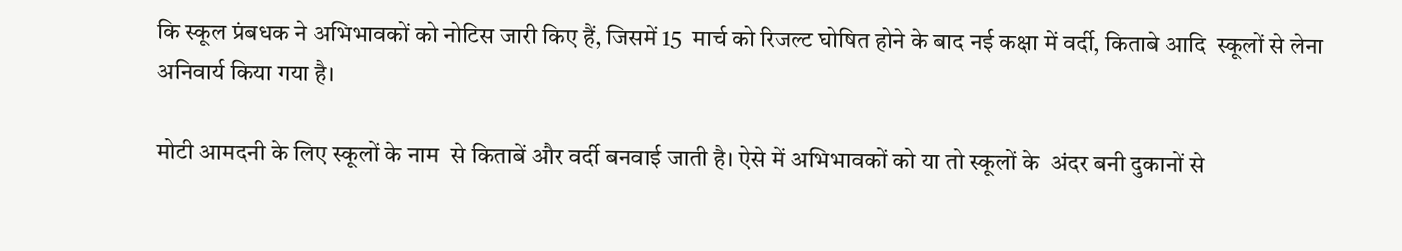कि स्कूल प्रंबधक ने अभिभावकों को नोटिस जारी किए हैं, जिसमें 15  मार्च को रिजल्ट घोषित होने के बाद नई कक्षा में वर्दी, किताबे आदि  स्कूलों से लेना अनिवार्य किया गया है।

मोटी आमदनी के लिए स्कूलों के नाम  से किताबें और वर्दी बनवाई जाती है। ऐसे में अभिभावकों को या तो स्कूलों के  अंदर बनी दुकानों से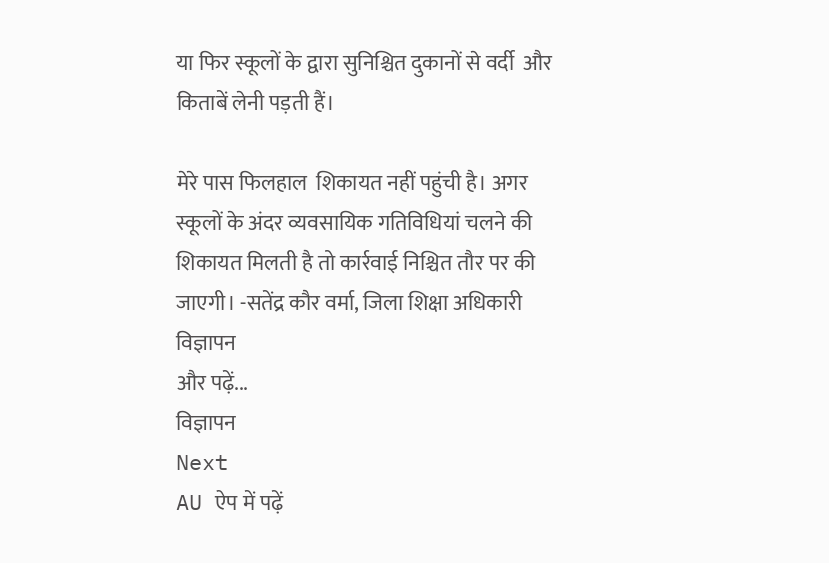या फिर स्कूलों के द्वारा सुनिश्चित दुकानों से वर्दी  और किताबें लेनी पड़ती हैं।

मेरे पास फिलहाल  शिकायत नहीं पहुंची है। अगर स्कूलों के अंदर व्यवसायिक गतिविधियां चलने की  शिकायत मिलती है तो कार्रवाई निश्चित तौर पर की जाएगी। -सतेंद्र कौर वर्मा, जिला शिक्षा अधिकारी
विज्ञापन
और पढ़ें...
विज्ञापन
Next
AU ऐप में पढ़ें